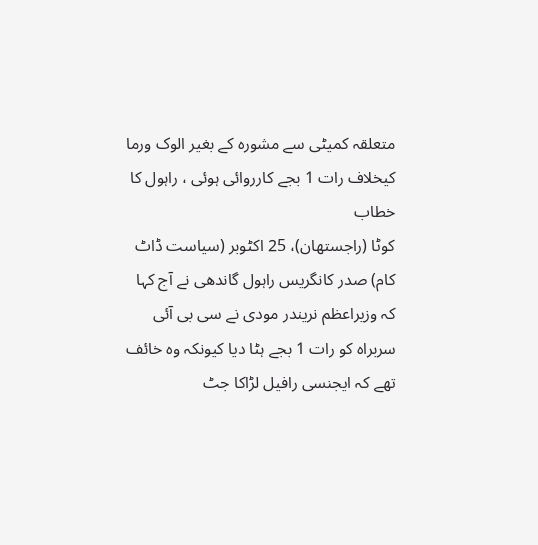متعلقہ کمیٹی سے مشورہ کے بغیر الوک ورما کیخلاف رات 1 بجے کارروائی ہوئی ، راہول کا خطاب
کوٹا (راجستھان)، 25 اکٹوبر (سیاست ڈاٹ کام) صدر کانگریس راہول گاندھی نے آج کہا کہ وزیراعظم نریندر مودی نے سی بی آئی سربراہ کو رات 1 بجے ہٹا دیا کیونکہ وہ خائف تھے کہ ایجنسی رافیل لڑاکا جٹ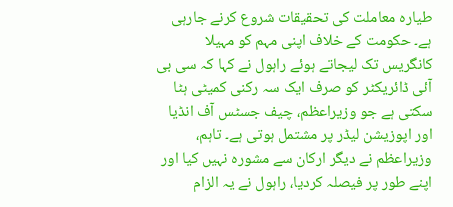طیارہ معاملت کی تحقیقات شروع کرنے جارہی ہے۔ حکومت کے خلاف اپنی مہم کو مہیلا کانگریس تک لیجاتے ہوئے راہول نے کہا کہ سی بی آئی ڈائریکٹر کو صرف ایک سہ رکنی کمیٹی ہٹا سکتی ہے جو وزیراعظم، چیف جسٹس آف انڈیا اور اپوزیشن لیڈر پر مشتمل ہوتی ہے۔ تاہم، وزیراعظم نے دیگر ارکان سے مشورہ نہیں کیا اور اپنے طور پر فیصلہ کردیا، راہول نے یہ الزام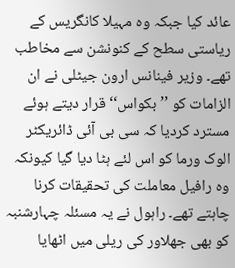عائد کیا جبکہ وہ مہیلا کانگریس کے ریاستی سطح کے کنونشن سے مخاطب تھے۔ وزیر فینانس ارون جیٹلی نے ان الزامات کو ’’بکواس‘‘ قرار دیتے ہوئے مسترد کردیا کہ سی بی آئی ڈائریکٹر الوک ورما کو اس لئے ہٹا دیا گیا کیونکہ وہ رافیل معاملت کی تحقیقات کرنا چاہتے تھے۔ راہول نے یہ مسئلہ چہارشنبہ کو بھی جھلاور کی ریلی میں اٹھایا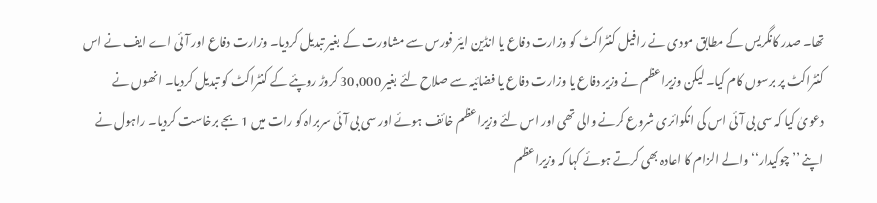تھا۔ صدر کانگریس کے مطابق مودی نے رافیل کنٹراکٹ کو وزارت دفاع یا انڈین ایئر فورس سے مشاورت کے بغیر تبدیل کردیا۔ وزارت دفاع اور آئی اے ایف نے اس کنٹراکٹ پر برسوں کام کیا۔ لیکن وزیراعظم نے وزیر دفاع یا وزارت دفاع یا فضائیہ سے صلاح لئے بغیر 30,000 کروڑ روپئے کے کنٹراکٹ کو تبدیل کردیا۔ انھوں نے دعویٰ کیا کہ سی بی آئی اس کی انکوائری شروع کرنے والی تھی اور اس لئے وزیراعظم خائف ہوئے اور سی بی آئی سربراہ کو رات میں 1 بجے برخاست کردیا۔ راہول نے اپنے ’’چوکیدار‘‘ والے الزام کا اعادہ بھی کرتے ہوئے کہا کہ وزیراعظم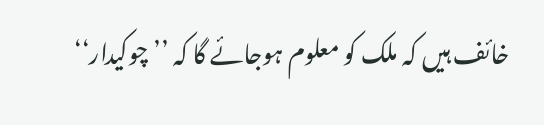خائف ہیں کہ ملک کو معلوم ہوجائے گا کہ ’’چوکیدار‘‘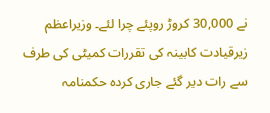نے 30,000 کروڑ روپئے چرا لئے۔ وزیراعظم زیرقیادت کابینہ کی تقررات کمیٹی کی طرف سے رات دیر گئے جاری کردہ حکمنامہ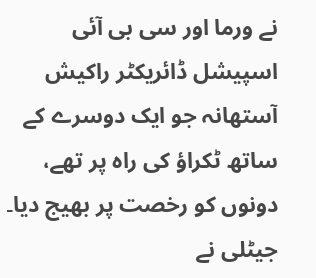نے ورما اور سی بی آئی اسپیشل ڈائریکٹر راکیش آستھانہ جو ایک دوسرے کے ساتھ ٹکراؤ کی راہ پر تھے، دونوں کو رخصت پر بھیج دیا۔ جیٹلی نے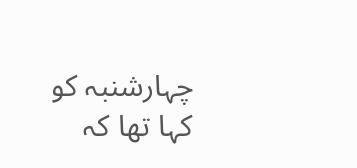چہارشنبہ کو کہا تھا کہ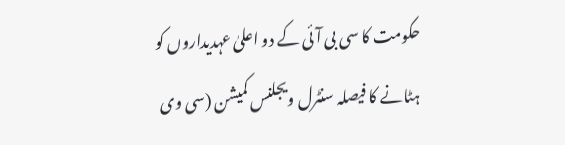حکومت کا سی بی آئی کے دو اعلیٰ عہدیداروں کو ہٹانے کا فیصلہ سنٹرل ویجلنس کمیشن (سی وی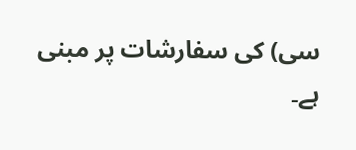سی) کی سفارشات پر مبنی ہے۔